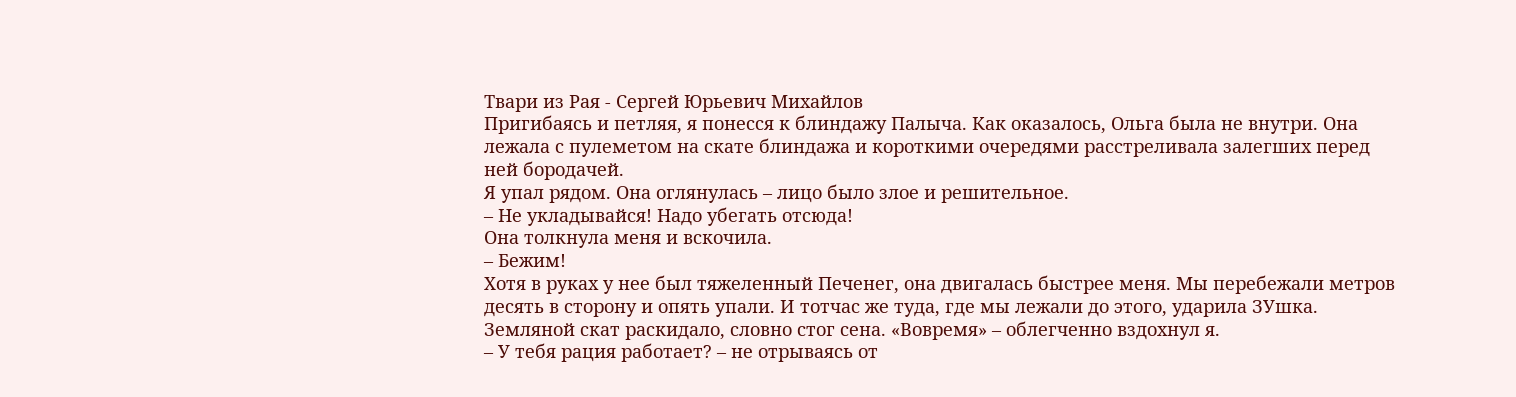Твари из Рая - Сергей Юрьевич Михайлов
Пригибаясь и петляя, я понесся к блиндажу Палыча. Как оказалось, Ольга была не внутри. Она лежала с пулеметом на скате блиндажа и короткими очередями расстреливала залегших перед ней бородачей.
Я упал рядом. Она оглянулась – лицо было злое и решительное.
– Не укладывайся! Надо убегать отсюда!
Она толкнула меня и вскочила.
– Бежим!
Хотя в руках у нее был тяжеленный Печенег, она двигалась быстрее меня. Мы перебежали метров десять в сторону и опять упали. И тотчас же туда, где мы лежали до этого, ударила ЗУшка. Земляной скат раскидало, словно стог сена. «Вовремя» – облегченно вздохнул я.
– У тебя рация работает? – не отрываясь от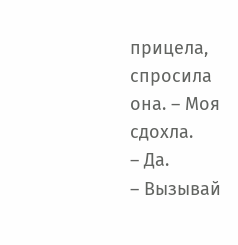прицела, спросила она. – Моя сдохла.
– Да.
– Вызывай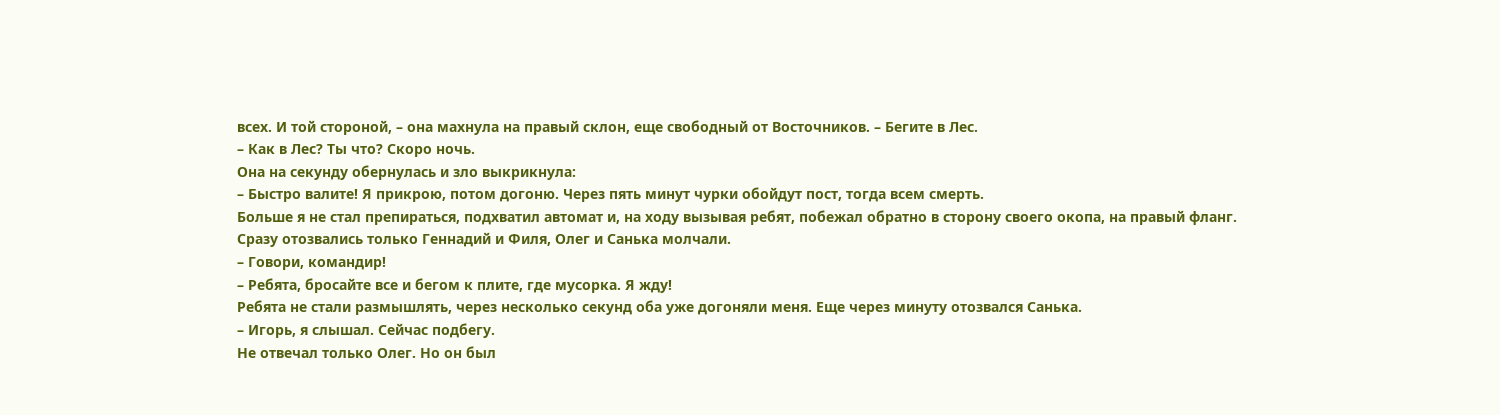всех. И той стороной, – она махнула на правый склон, еще свободный от Восточников. – Бегите в Лес.
– Как в Лес? Ты что? Скоро ночь.
Она на секунду обернулась и зло выкрикнула:
– Быстро валите! Я прикрою, потом догоню. Через пять минут чурки обойдут пост, тогда всем смерть.
Больше я не стал препираться, подхватил автомат и, на ходу вызывая ребят, побежал обратно в сторону своего окопа, на правый фланг.
Сразу отозвались только Геннадий и Филя, Олег и Санька молчали.
– Говори, командир!
– Ребята, бросайте все и бегом к плите, где мусорка. Я жду!
Ребята не стали размышлять, через несколько секунд оба уже догоняли меня. Еще через минуту отозвался Санька.
– Игорь, я слышал. Сейчас подбегу.
Не отвечал только Олег. Но он был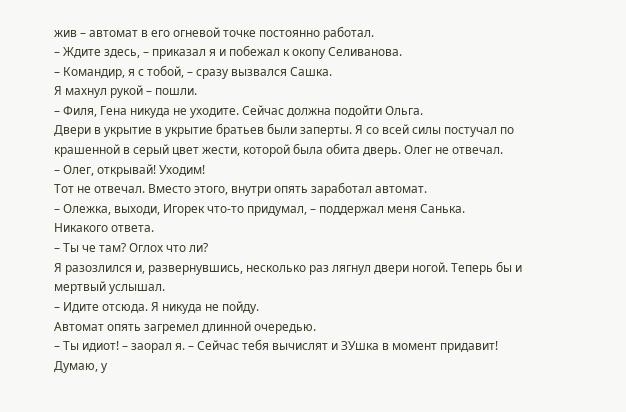жив – автомат в его огневой точке постоянно работал.
– Ждите здесь, – приказал я и побежал к окопу Селиванова.
– Командир, я с тобой, – сразу вызвался Сашка.
Я махнул рукой – пошли.
– Филя, Гена никуда не уходите. Сейчас должна подойти Ольга.
Двери в укрытие в укрытие братьев были заперты. Я со всей силы постучал по крашенной в серый цвет жести, которой была обита дверь. Олег не отвечал.
– Олег, открывай! Уходим!
Тот не отвечал. Вместо этого, внутри опять заработал автомат.
– Олежка, выходи, Игорек что-то придумал, – поддержал меня Санька.
Никакого ответа.
– Ты че там? Оглох что ли?
Я разозлился и, развернувшись, несколько раз лягнул двери ногой. Теперь бы и мертвый услышал.
– Идите отсюда. Я никуда не пойду.
Автомат опять загремел длинной очередью.
– Ты идиот! – заорал я. – Сейчас тебя вычислят и ЗУшка в момент придавит!
Думаю, у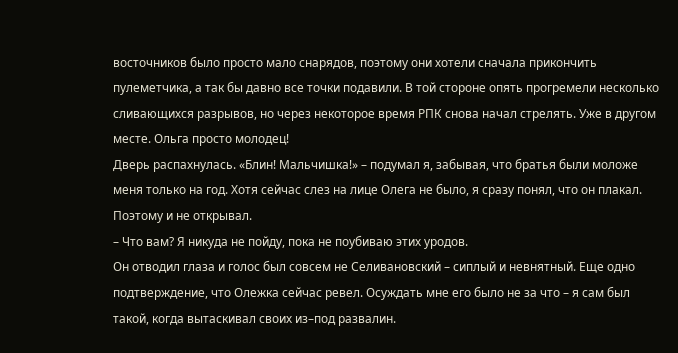восточников было просто мало снарядов, поэтому они хотели сначала прикончить пулеметчика, а так бы давно все точки подавили. В той стороне опять прогремели несколько сливающихся разрывов, но через некоторое время РПК снова начал стрелять. Уже в другом месте. Ольга просто молодец!
Дверь распахнулась. «Блин! Мальчишка!» – подумал я, забывая, что братья были моложе меня только на год. Хотя сейчас слез на лице Олега не было, я сразу понял, что он плакал. Поэтому и не открывал.
– Что вам? Я никуда не пойду, пока не поубиваю этих уродов.
Он отводил глаза и голос был совсем не Селивановский – сиплый и невнятный. Еще одно подтверждение, что Олежка сейчас ревел. Осуждать мне его было не за что – я сам был такой, когда вытаскивал своих из–под развалин.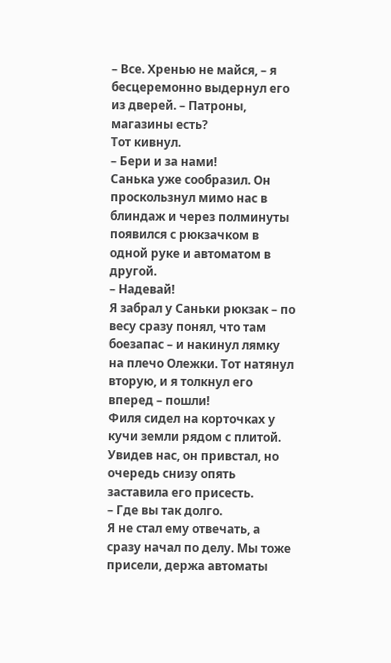– Все. Хренью не майся, – я бесцеремонно выдернул его из дверей. – Патроны, магазины есть?
Тот кивнул.
– Бери и за нами!
Санька уже сообразил. Он проскользнул мимо нас в блиндаж и через полминуты появился с рюкзачком в одной руке и автоматом в другой.
– Надевай!
Я забрал у Саньки рюкзак – по весу сразу понял, что там боезапас – и накинул лямку на плечо Олежки. Тот натянул вторую, и я толкнул его вперед – пошли!
Филя сидел на корточках у кучи земли рядом с плитой. Увидев нас, он привстал, но очередь снизу опять заставила его присесть.
– Где вы так долго.
Я не стал ему отвечать, а сразу начал по делу. Мы тоже присели, держа автоматы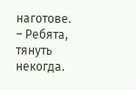наготове.
– Ребята, тянуть некогда.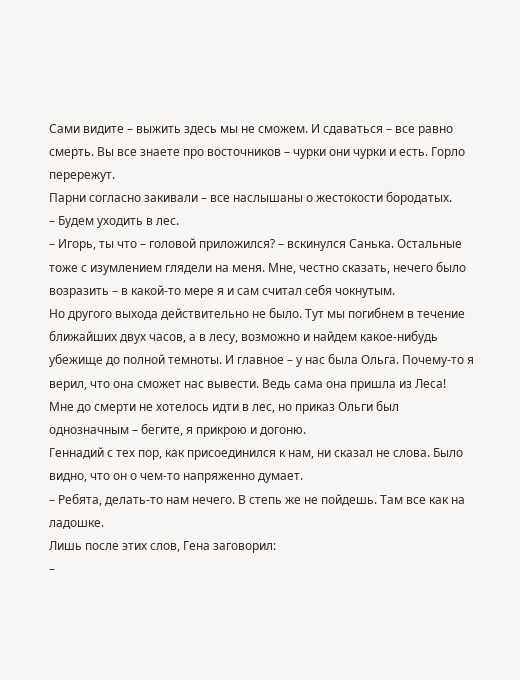Сами видите – выжить здесь мы не сможем. И сдаваться – все равно смерть. Вы все знаете про восточников – чурки они чурки и есть. Горло перережут.
Парни согласно закивали – все наслышаны о жестокости бородатых.
– Будем уходить в лес.
– Игорь, ты что – головой приложился? – вскинулся Санька. Остальные тоже с изумлением глядели на меня. Мне, честно сказать, нечего было возразить – в какой-то мере я и сам считал себя чокнутым.
Но другого выхода действительно не было. Тут мы погибнем в течение ближайших двух часов, а в лесу, возможно и найдем какое-нибудь убежище до полной темноты. И главное – у нас была Ольга. Почему-то я верил, что она сможет нас вывести. Ведь сама она пришла из Леса!
Мне до смерти не хотелось идти в лес, но приказ Ольги был однозначным – бегите, я прикрою и догоню.
Геннадий с тех пор, как присоединился к нам, ни сказал не слова. Было видно, что он о чем-то напряженно думает.
– Ребята, делать-то нам нечего. В степь же не пойдешь. Там все как на ладошке.
Лишь после этих слов, Гена заговорил:
–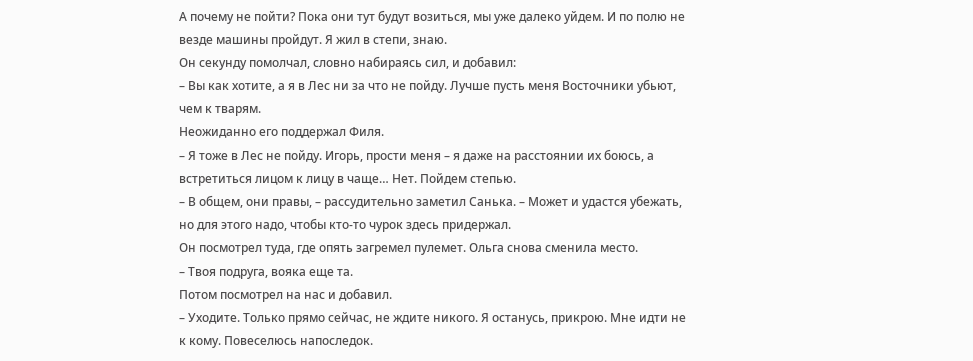А почему не пойти? Пока они тут будут возиться, мы уже далеко уйдем. И по полю не везде машины пройдут. Я жил в степи, знаю.
Он секунду помолчал, словно набираясь сил, и добавил:
– Вы как хотите, а я в Лес ни за что не пойду. Лучше пусть меня Восточники убьют, чем к тварям.
Неожиданно его поддержал Филя.
– Я тоже в Лес не пойду. Игорь, прости меня – я даже на расстоянии их боюсь, а встретиться лицом к лицу в чаще… Нет. Пойдем степью.
– В общем, они правы, – рассудительно заметил Санька. – Может и удастся убежать, но для этого надо, чтобы кто-то чурок здесь придержал.
Он посмотрел туда, где опять загремел пулемет. Ольга снова сменила место.
– Твоя подруга, вояка еще та.
Потом посмотрел на нас и добавил.
– Уходите. Только прямо сейчас, не ждите никого. Я останусь, прикрою. Мне идти не к кому. Повеселюсь напоследок.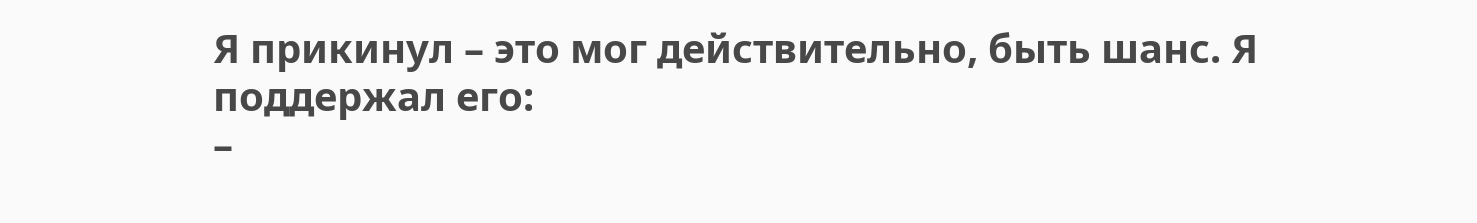Я прикинул – это мог действительно, быть шанс. Я поддержал его:
–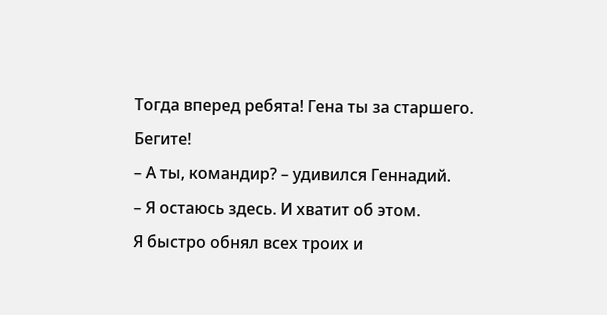Тогда вперед ребята! Гена ты за старшего. Бегите!
– А ты, командир? – удивился Геннадий.
– Я остаюсь здесь. И хватит об этом.
Я быстро обнял всех троих и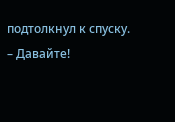подтолкнул к спуску.
– Давайте!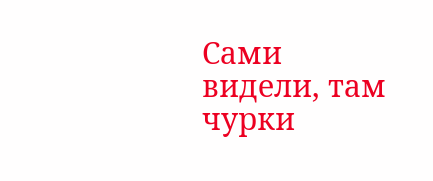Сами видели, там чурки